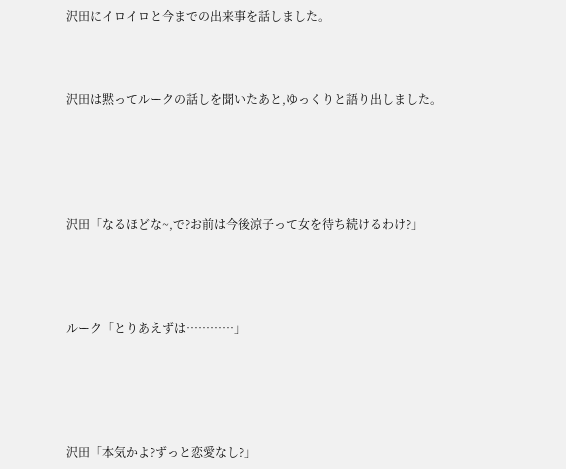沢田にイロイロと今までの出来事を話しました。



沢田は黙ってルークの話しを聞いたあと,ゆっくりと語り出しました。





沢田「なるほどな~,で?お前は今後涼子って女を待ち続けるわけ?」




ルーク「とりあえずは…………」





沢田「本気かよ?ずっと恋愛なし?」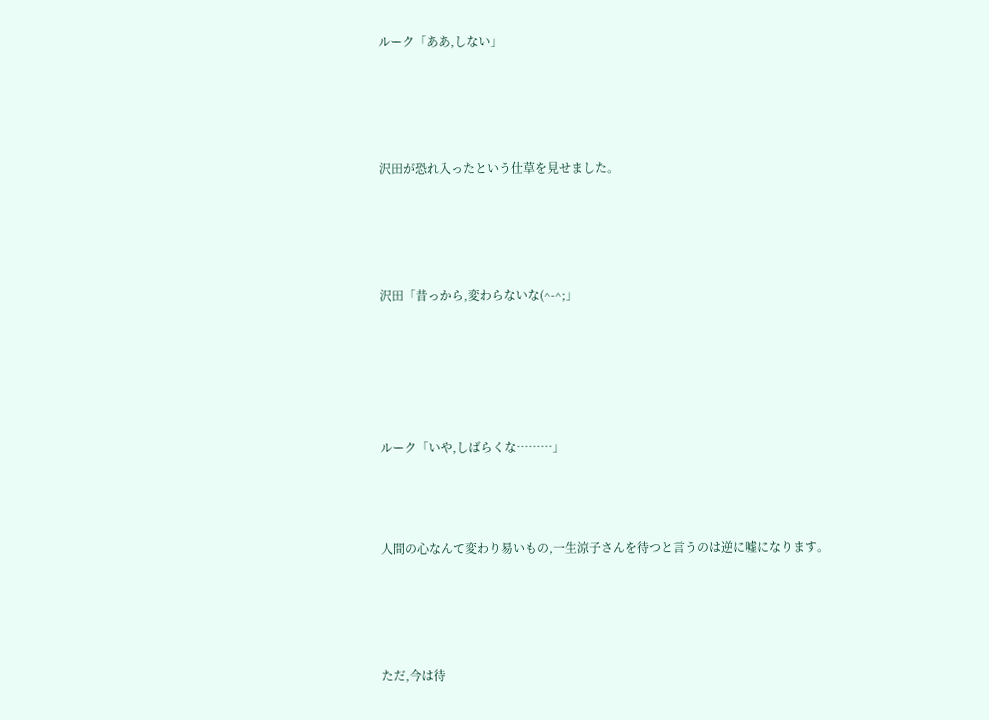ルーク「ああ,しない」




沢田が恐れ入ったという仕草を見せました。




沢田「昔っから,変わらないな(^-^;」





ルーク「いや,しばらくな………」



人間の心なんて変わり易いもの,一生涼子さんを待つと言うのは逆に嘘になります。




ただ,今は待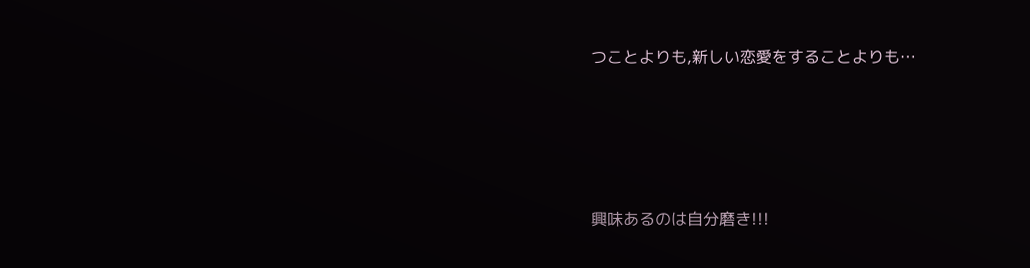つことよりも,新しい恋愛をすることよりも…




興味あるのは自分磨き!!!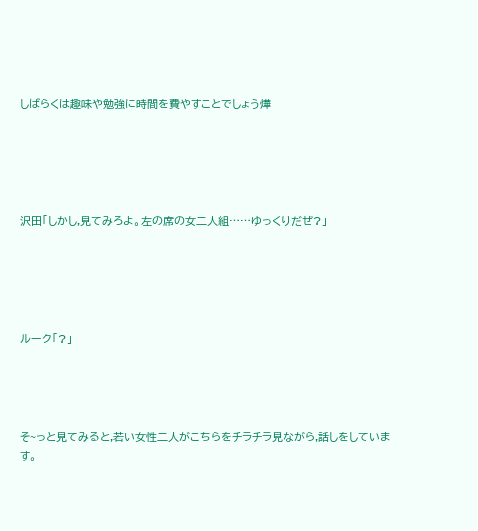しばらくは趣味や勉強に時間を費やすことでしょう燁





沢田「しかし,見てみろよ。左の席の女二人組……ゆっくりだぜ?」





ルーク「?」




そ~っと見てみると,若い女性二人がこちらをチラチラ見ながら,話しをしています。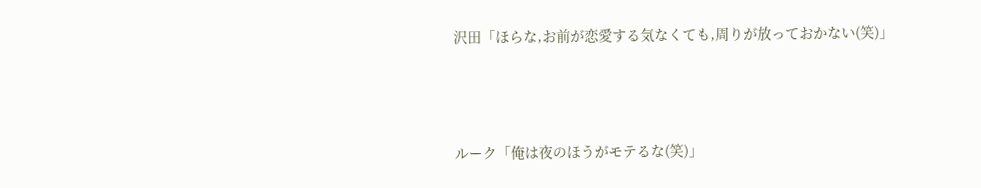沢田「ほらな,お前が恋愛する気なくても,周りが放っておかない(笑)」



ルーク「俺は夜のほうがモテるな(笑)」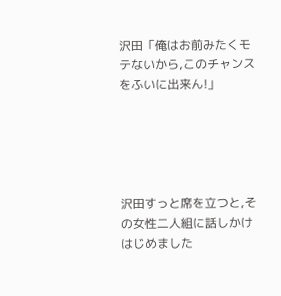沢田「俺はお前みたくモテないから,このチャンスをふいに出来ん!」





沢田すっと席を立つと,その女性二人組に話しかけはじめました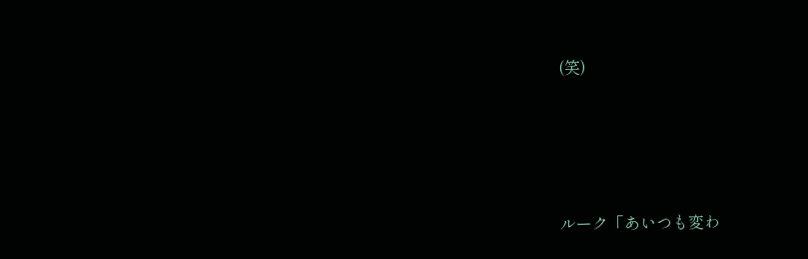(笑)





ルーク「あいつも変わ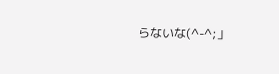らないな(^-^;」